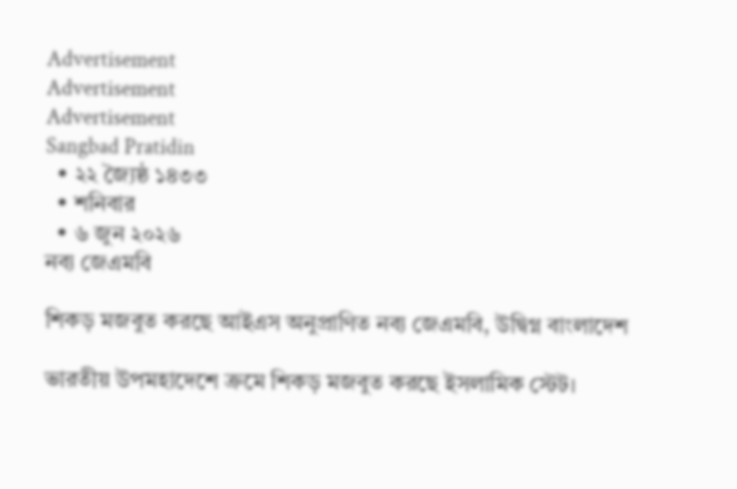Advertisement
Advertisement
Advertisement
Sangbad Pratidin
  • ২২ জ্যৈষ্ঠ ১৪৩৩
  • শনিবার
  • ৬ জুন ২০২৬
নব্য জেএমবি

শিকড় মজবুত করছে আইএস অনুপ্রাণিত নব্য জেএমবি, উদ্বিগ্ন বাংলাদেশ

ভারতীয় উপমহাদেশে ক্রমে শিকড় মজবুত করছে ইসলামিক স্টেট।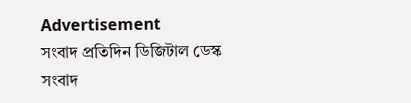Advertisement
সংবাদ প্রতিদিন ডিজিটাল ডেস্ক
সংবাদ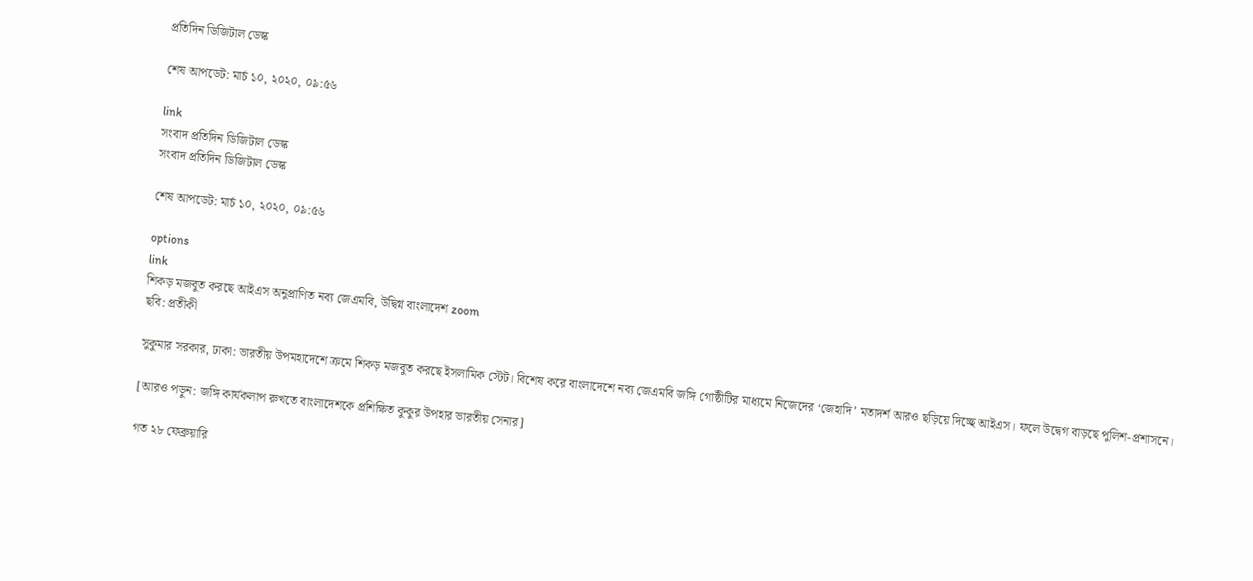প্রতিদিন ডিজিটাল ডেস্ক

শেষ আপডেট: মার্চ ১০, ২০২০, ০৯:৫৬

link
সংবাদ প্রতিদিন ডিজিটাল ডেস্ক
সংবাদ প্রতিদিন ডিজিটাল ডেস্ক

শেষ আপডেট: মার্চ ১০, ২০২০, ০৯:৫৬

options
link
শিকড় মজবুত করছে আইএস অনুপ্রাণিত নব্য জেএমবি, উদ্বিগ্ন বাংলাদেশ zoom
ছবি: প্রতীকী

সুকুমার সরকার, ঢাকা: ভারতীয় উপমহাদেশে ক্রমে শিকড় মজবুত করছে ইসলামিক স্টেট। বিশেষ করে বাংলাদেশে নব্য জেএমবি জঙ্গি গোষ্ঠীটির মাধ্যমে নিজেদের ‘জেহাদি’ মতাদর্শ আরও ছড়িয়ে দিচ্ছে আইএস। ফলে উদ্বেগ বাড়ছে পুলিশ-প্রশাসনে।

[আরও পড়ুন: জঙ্গি কার্যকলাপ রুখতে বাংলাদেশকে প্রশিক্ষিত কুকুর উপহার ভারতীয় সেনার]

গত ২৮ ফেব্রুয়ারি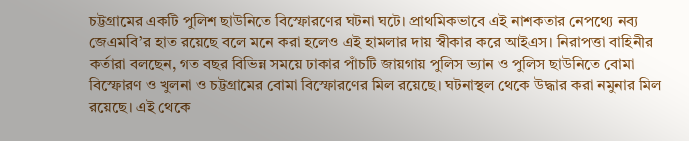চট্টগ্রামের একটি পুলিশ ছাউনিতে বিস্ফোরণের ঘটনা ঘটে। প্রাথমিকভাবে এই নাশকতার নেপথ্যে নব্য জেএমবি’র হাত রয়েছে বলে মনে করা হলেও এই হামলার দায় স্বীকার করে আইএস। নিরাপত্তা বাহিনীর কর্তারা বলছেন, গত বছর বিভিন্ন সময়ে ঢাকার পাঁচটি জায়গায় পুলিস ভ্যান ও পুলিস ছাউনিতে বোমা বিস্ফোরণ ও খুলনা ও চট্টগ্রামের বোমা বিস্ফোরণের মিল রয়েছে। ঘটনাস্থল থেকে উদ্ধার করা নমুনার মিল রয়েছে। এই থেকে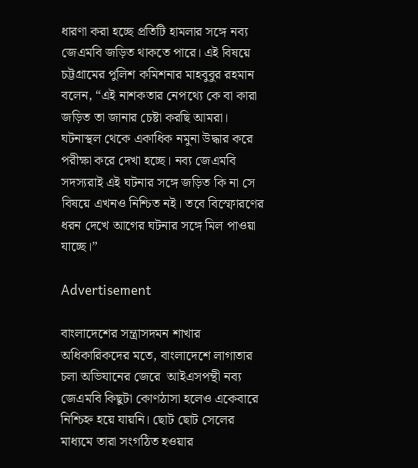ধারণা করা হচ্ছে প্রতিটি হামলার সঙ্গে নব্য জেএমবি জড়িত থাকতে পারে। এই বিষয়ে চট্টগ্রামের পুলিশ কমিশনার মাহবুবুর রহমান বলেন, “এই নাশকতার নেপথ্যে কে বা কারা জড়িত তা জানার চেষ্টা করছি আমরা। ঘটনাস্থল থেকে একাধিক নমুনা উদ্ধার করে পরীক্ষা করে দেখা হচ্ছে। নব্য জেএমবি সদস্যরাই এই ঘটনার সঙ্গে জড়িত কি না সে বিষয়ে এখনও নিশ্চিত নই। তবে বিস্ফোরণের ধরন দেখে আগের ঘটনার সঙ্গে মিল পাওয়া যাচ্ছে।”

Advertisement

বাংলাদেশের সন্ত্রাসদমন শাখার অধিকারিকদের মতে, বাংলাদেশে লাগাতার চলা অভিযানের জেরে  আইএসপন্থী নব্য জেএমবি কিছুটা কোণঠাসা হলেও একেবারে নিশ্চিহ্ন হয়ে যায়নি। ছোট ছোট সেলের মাধ্যমে তারা সংগঠিত হওয়ার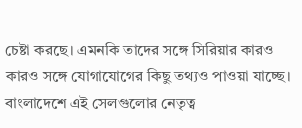চেষ্টা করছে। এমনকি তাদের সঙ্গে সিরিয়ার কারও কারও সঙ্গে যোগাযোগের কিছু তথ্যও পাওয়া যাচ্ছে। বাংলাদেশে এই সেলগুলোর নেতৃত্ব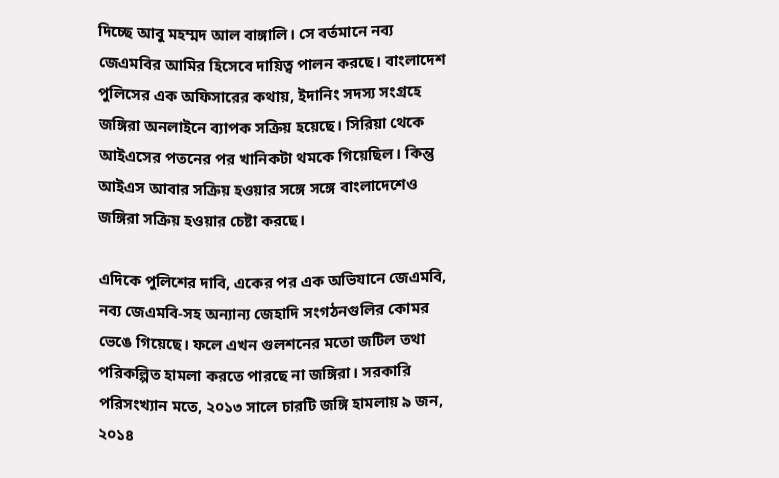দিচ্ছে আবু মহম্মদ আল বাঙ্গালি। সে বর্তমানে নব্য জেএমবির আমির হিসেবে দায়িত্ব পালন করছে। বাংলাদেশ পুলিসের এক অফিসারের কথায়, ইদানিং সদস্য সংগ্রহে জঙ্গিরা অনলাইনে ব্যাপক সক্রিয় হয়েছে। সিরিয়া থেকে আইএসের পতনের পর খানিকটা থমকে গিয়েছিল। কিন্তু আইএস আবার সক্রিয় হওয়ার সঙ্গে সঙ্গে বাংলাদেশেও জঙ্গিরা সক্রিয় হওয়ার চেষ্টা করছে।

এদিকে পুলিশের দাবি, একের পর এক অভিযানে জেএমবি, নব্য জেএমবি-সহ অন্যান্য জেহাদি সংগঠনগুলির কোমর ভেঙে গিয়েছে। ফলে এখন গুলশনের মতো জটিল তথা পরিকল্পিত হামলা করতে পারছে না জঙ্গিরা। সরকারি পরিসংখ্যান মতে, ২০১৩ সালে চারটি জঙ্গি হামলায় ৯ জন, ২০১৪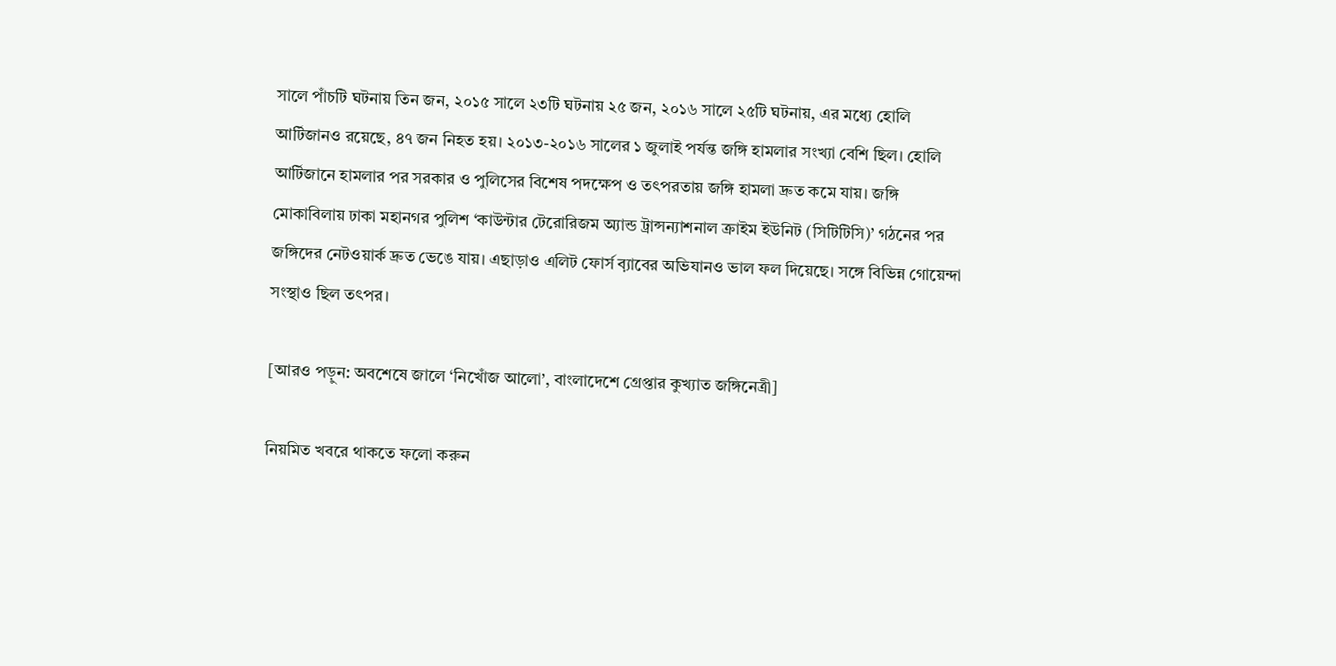সালে পাঁচটি ঘটনায় তিন জন, ২০১৫ সালে ২৩টি ঘটনায় ২৫ জন, ২০১৬ সালে ২৫টি ঘটনায়, এর মধ্যে হোলি আর্টিজানও রয়েছে, ৪৭ জন নিহত হয়। ২০১৩-২০১৬ সালের ১ জুলাই পর্যন্ত জঙ্গি হামলার সংখ্যা বেশি ছিল। হোলি আর্টিজানে হামলার পর সরকার ও পুলিসের বিশেষ পদক্ষেপ ও তৎপরতায় জঙ্গি হামলা দ্রুত কমে যায়। জঙ্গি মোকাবিলায় ঢাকা মহানগর পুলিশ ‘কাউন্টার টেরোরিজম অ্যান্ড ট্রান্সন্যাশনাল ক্রাইম ইউনিট (সিটিটিসি)’ গঠনের পর জঙ্গিদের নেটওয়ার্ক দ্রুত ভেঙে যায়। এছাড়াও এলিট ফোর্স ব়্যাবের অভিযানও ভাল ফল দিয়েছে। সঙ্গে বিভিন্ন গোয়েন্দা সংস্থাও ছিল তৎপর।

[আরও পড়ুন: অবশেষে জালে ‘নিখোঁজ আলো’, বাংলাদেশে গ্রেপ্তার কুখ্যাত জঙ্গিনেত্রী]

নিয়মিত খবরে থাকতে ফলো করুন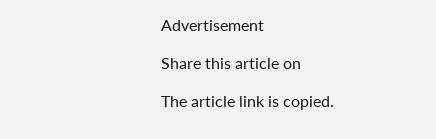Advertisement

Share this article on

The article link is copied.